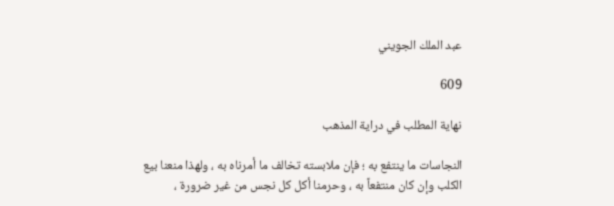عبد الملك الجويني

609

نهاية المطلب في دراية المذهب

النجاسات ما ينتفع به ؛ فإن ملابسته تخالف ما أمرناه به ، ولهذا منعنا بيع الكلب وإن كان منتفعاً به ، وحرمنا أكل كل نجس من غير ضرورة ،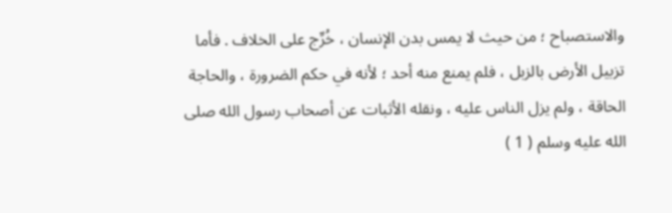والاستصباح ؛ من حيث لا يمس بدن الإنسان ، خُرِّج على الخلاف . فأما تزبيل الأرض بالزبل ، فلم يمنع منه أحد ؛ لأنه في حكم الضرورة ، والحاجة الحاقة ، ولم يزل الناس عليه ، ونقله الأثبات عن أصحاب رسول الله صلى الله عليه وسلم ( 1 )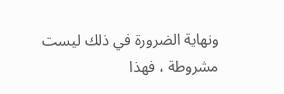ونهاية الضرورة في ذلك ليست مشروطة ، فهذا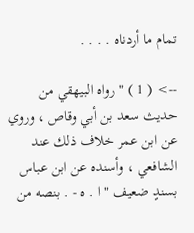تمام ما أردناه . . . .

--> ( 1 ) " رواه البيهقي من حديث سعد بن أبي وقاص ، وروي عن ابن عمر خلاف ذلك عند الشافعي ، وأسنده عن ابن عباس بسندٍ ضعيف " ا . ه - . بنصه من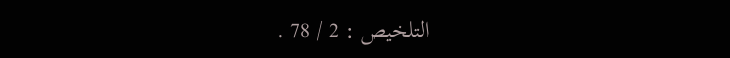التلخيص : 2 / 78 .